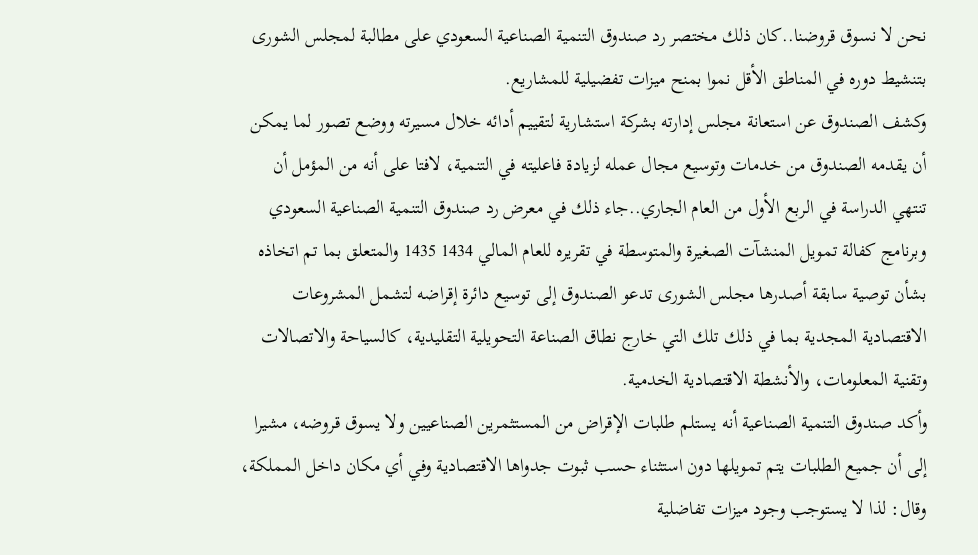نحن لا نسوق قروضنا..كان ذلك مختصر رد صندوق التنمية الصناعية السعودي على مطالبة لمجلس الشورى بتنشيط دوره في المناطق الأقل نموا بمنح ميزات تفضيلية للمشاريع.
وكشف الصندوق عن استعانة مجلس إدارته بشركة استشارية لتقييم أدائه خلال مسيرته ووضع تصور لما يمكن أن يقدمه الصندوق من خدمات وتوسيع مجال عمله لزيادة فاعليته في التنمية، لافتا على أنه من المؤمل أن تنتهي الدراسة في الربع الأول من العام الجاري..جاء ذلك في معرض رد صندوق التنمية الصناعية السعودي وبرنامج كفالة تمويل المنشآت الصغيرة والمتوسطة في تقريره للعام المالي 1434 1435 والمتعلق بما تم اتخاذه بشأن توصية سابقة أصدرها مجلس الشورى تدعو الصندوق إلى توسيع دائرة إقراضه لتشمل المشروعات الاقتصادية المجدية بما في ذلك تلك التي خارج نطاق الصناعة التحويلية التقليدية، كالسياحة والاتصالات وتقنية المعلومات، والأنشطة الاقتصادية الخدمية.
وأكد صندوق التنمية الصناعية أنه يستلم طلبات الإقراض من المستثمرين الصناعيين ولا يسوق قروضه، مشيرا إلى أن جميع الطلبات يتم تمويلها دون استثناء حسب ثبوت جدواها الاقتصادية وفي أي مكان داخل المملكة، وقال: لذا لا يستوجب وجود ميزات تفاضلية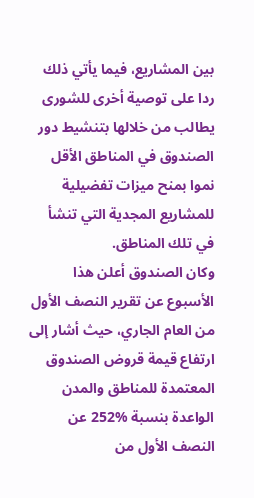بين المشاريع، فيما يأتي ذلك ردا على توصية أخرى للشورى يطالب من خلالها بتنشيط دور الصندوق في المناطق الأقل نموا بمنح ميزات تفضيلية للمشاريع المجدية التي تنشأ في تلك المناطق.
وكان الصندوق أعلن هذا الأسبوع عن تقرير النصف الأول من العام الجاري، حيث أشار إلى ارتفاع قيمة قروض الصندوق المعتمدة للمناطق والمدن الواعدة بنسبة %252 عن النصف الأول من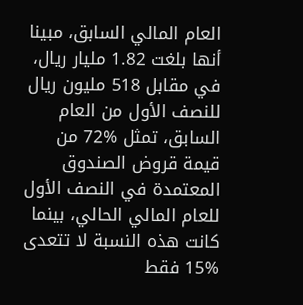العام المالي السابق، مبينا أنها بلغت 1.82 مليار ريال، في مقابل 518 مليون ريال للنصف الأول من العام السابق، تمثل %72 من قيمة قروض الصندوق المعتمدة في النصف الأول للعام المالي الحالي، بينما كانت هذه النسبة لا تتعدى %15 فقط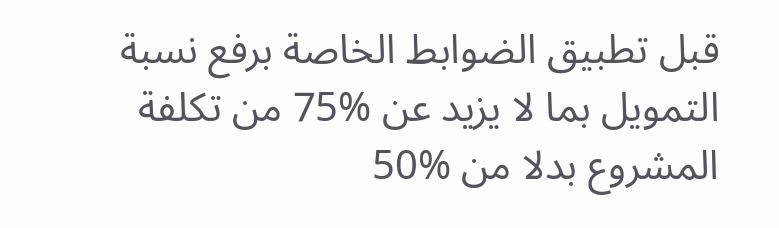قبل تطبيق الضوابط الخاصة برفع نسبة التمويل بما لا يزيد عن %75 من تكلفة المشروع بدلا من %50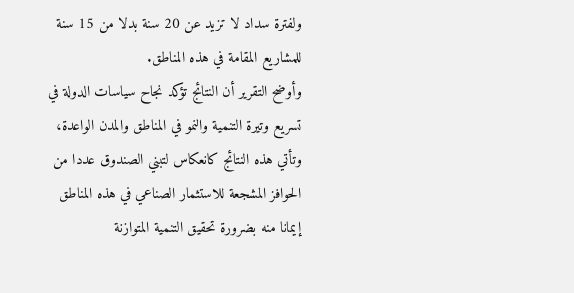ولفترة سداد لا تزيد عن 20 سنة بدلا من 15 سنة للمشاريع المقامة في هذه المناطق.
وأوضح التقرير أن النتائج تؤكد نجاح سياسات الدولة في تسريع وتيرة التنمية والنمو في المناطق والمدن الواعدة، وتأتي هذه النتائج كانعكاس لتبني الصندوق عددا من الحوافز المشجعة للاستثمار الصناعي في هذه المناطق إيمانا منه بضرورة تحقيق التنمية المتوازنة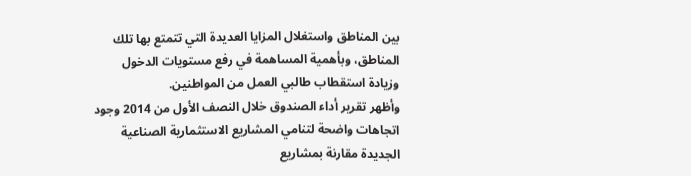بين المناطق واستغلال المزايا العديدة التي تتمتع بها تلك المناطق، وبأهمية المساهمة في رفع مستويات الدخول وزيادة استقطاب طالبي العمل من المواطنين.
وأظهر تقرير أداء الصندوق خلال النصف الأول من 2014 وجود اتجاهات واضحة لتنامي المشاريع الاستثمارية الصناعية الجديدة مقارنة بمشاريع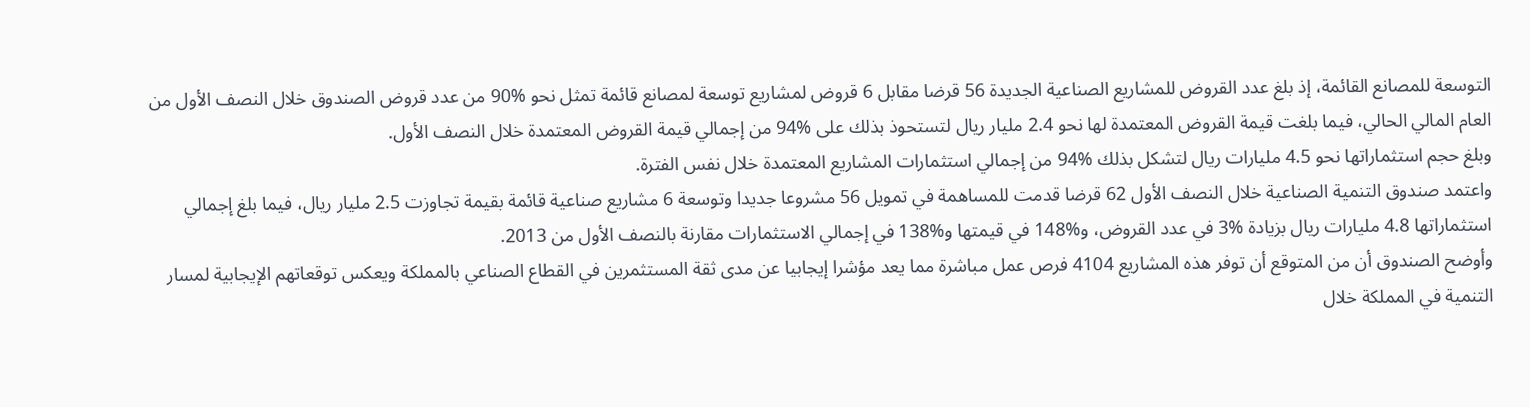التوسعة للمصانع القائمة، إذ بلغ عدد القروض للمشاريع الصناعية الجديدة 56 قرضا مقابل 6 قروض لمشاريع توسعة لمصانع قائمة تمثل نحو %90 من عدد قروض الصندوق خلال النصف الأول من العام المالي الحالي، فيما بلغت قيمة القروض المعتمدة لها نحو 2.4 مليار ريال لتستحوذ بذلك على %94 من إجمالي قيمة القروض المعتمدة خلال النصف الأول.
وبلغ حجم استثماراتها نحو 4.5 مليارات ريال لتشكل بذلك %94 من إجمالي استثمارات المشاريع المعتمدة خلال نفس الفترة.
واعتمد صندوق التنمية الصناعية خلال النصف الأول 62 قرضا قدمت للمساهمة في تمويل 56 مشروعا جديدا وتوسعة 6 مشاريع صناعية قائمة بقيمة تجاوزت 2.5 مليار ريال، فيما بلغ إجمالي استثماراتها 4.8 مليارات ريال بزيادة %3 في عدد القروض، و%148 في قيمتها و%138 في إجمالي الاستثمارات مقارنة بالنصف الأول من 2013.
وأوضح الصندوق أن من المتوقع أن توفر هذه المشاريع 4104 فرص عمل مباشرة مما يعد مؤشرا إيجابيا عن مدى ثقة المستثمرين في القطاع الصناعي بالمملكة ويعكس توقعاتهم الإيجابية لمسار التنمية في المملكة خلال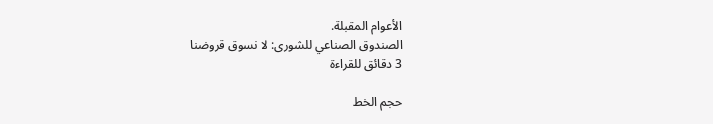الأعوام المقبلة.
الصندوق الصناعي للشورى: لا نسوق قروضنا
3 دقائق للقراءة

حجم الخط